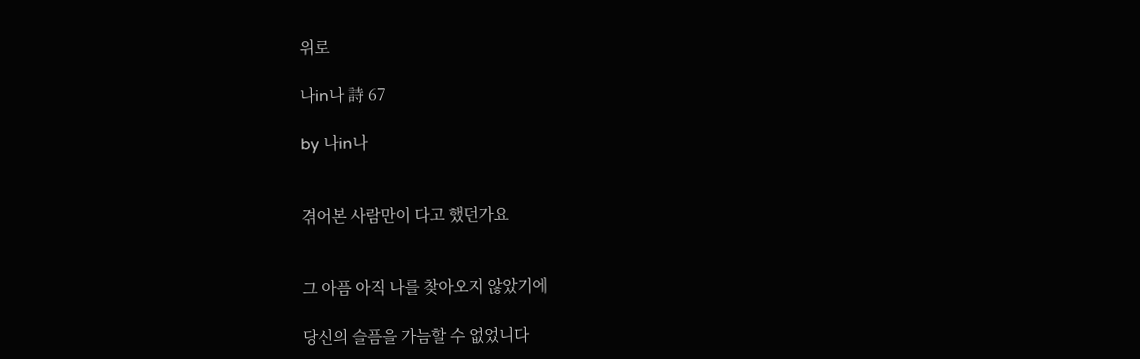위로

나in나 詩 67

by 나in나


겪어본 사람만이 다고 했던가요


그 아픔 아직 나를 찾아오지 않았기에

당신의 슬픔을 가늠할 수 없었니다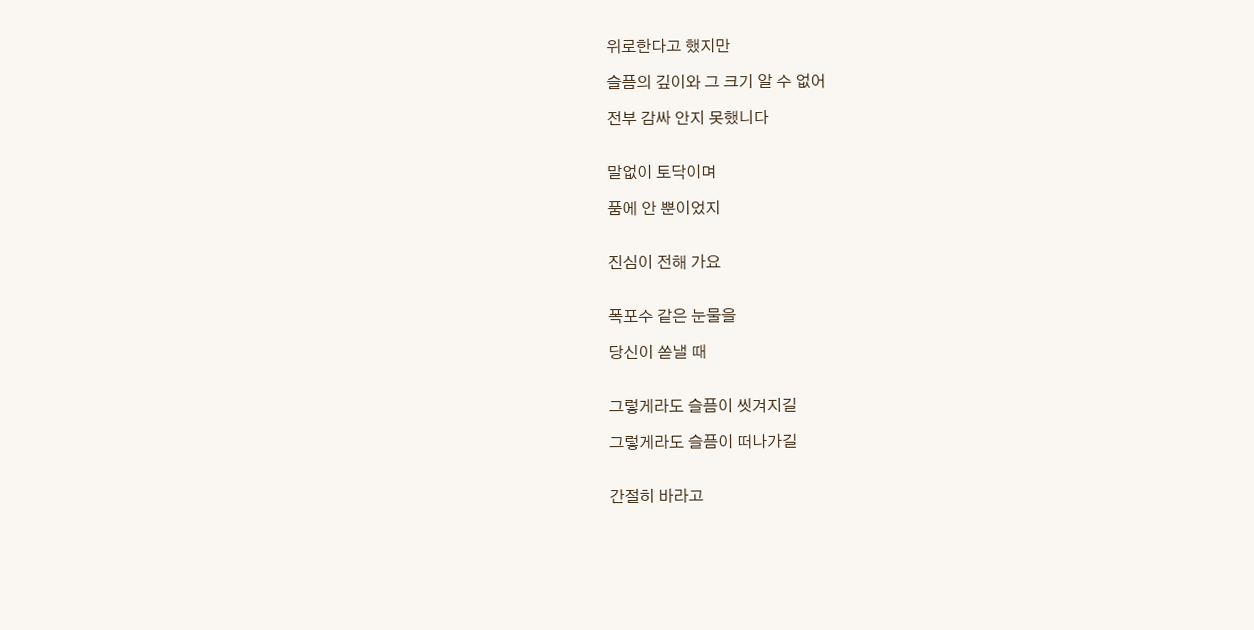위로한다고 했지만

슬픔의 깊이와 그 크기 알 수 없어

전부 감싸 안지 못했니다


말없이 토닥이며

품에 안 뿐이었지


진심이 전해 가요


폭포수 같은 눈물을

당신이 쏟낼 때


그렇게라도 슬픔이 씻겨지길

그렇게라도 슬픔이 떠나가길


간절히 바라고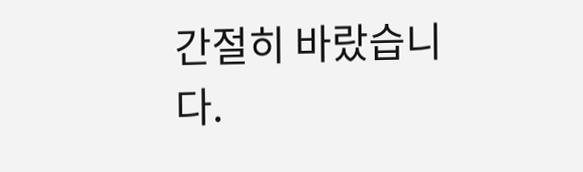간절히 바랐습니다.